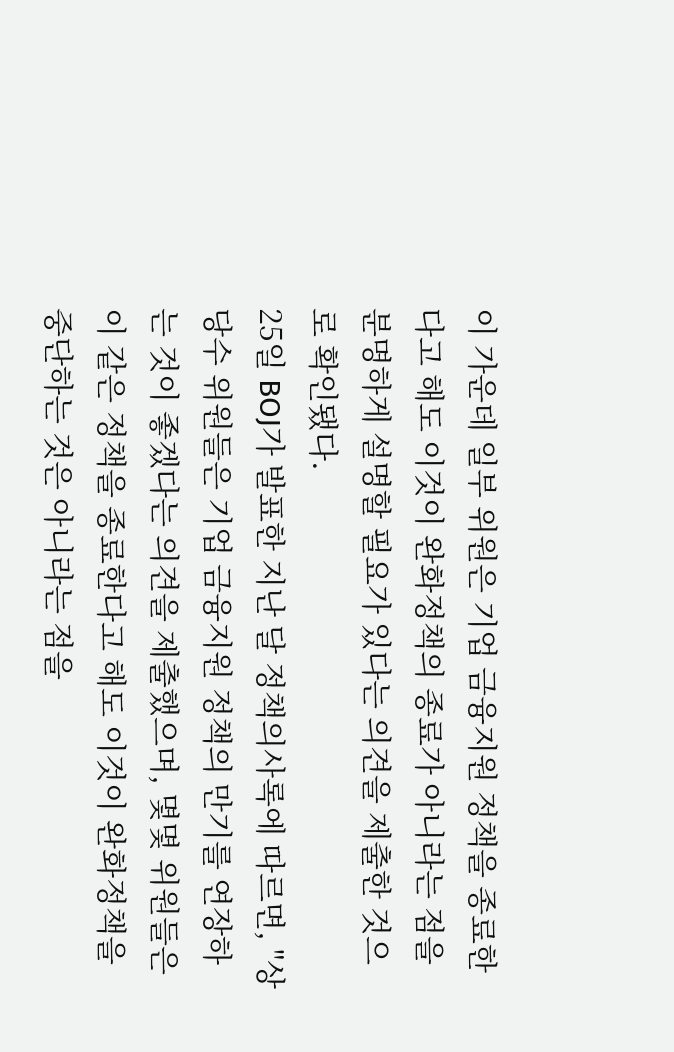이 가운데 일부 위원은 기업 금융지원 정책을 종료한다고 해도 이것이 완화정책의 종료가 아니라는 점을 분명하게 설명할 필요가 있다는 의견을 제출한 것으로 확인됐다.
25일 BOJ가 발표한 지난 달 정책의사록에 따르면, "상당수 위원들은 기업 금융지원 정책의 만기를 연장하는 것이 좋겠다는 의견을 제출했으며, 몇몇 위원들은 이 같은 정책을 종료한다고 해도 이것이 완화정책을 중단하는 것은 아니라는 점을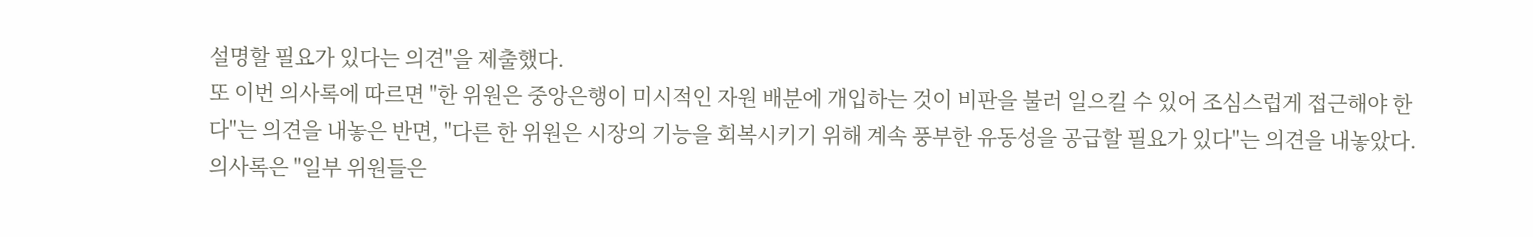설명할 필요가 있다는 의견"을 제출했다.
또 이번 의사록에 따르면 "한 위원은 중앙은행이 미시적인 자원 배분에 개입하는 것이 비판을 불러 일으킬 수 있어 조심스럽게 접근해야 한다"는 의견을 내놓은 반면, "다른 한 위원은 시장의 기능을 회복시키기 위해 계속 풍부한 유동성을 공급할 필요가 있다"는 의견을 내놓았다.
의사록은 "일부 위원들은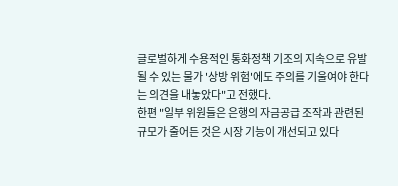글로벌하게 수용적인 통화정책 기조의 지속으로 유발될 수 있는 물가 '상방 위험'에도 주의를 기울여야 한다는 의견을 내놓았다"고 전했다.
한편 "일부 위원들은 은행의 자금공급 조작과 관련된 규모가 줄어든 것은 시장 기능이 개선되고 있다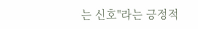는 신호"라는 긍정적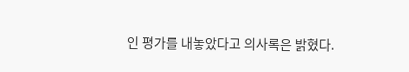인 평가를 내놓았다고 의사록은 밝혔다.